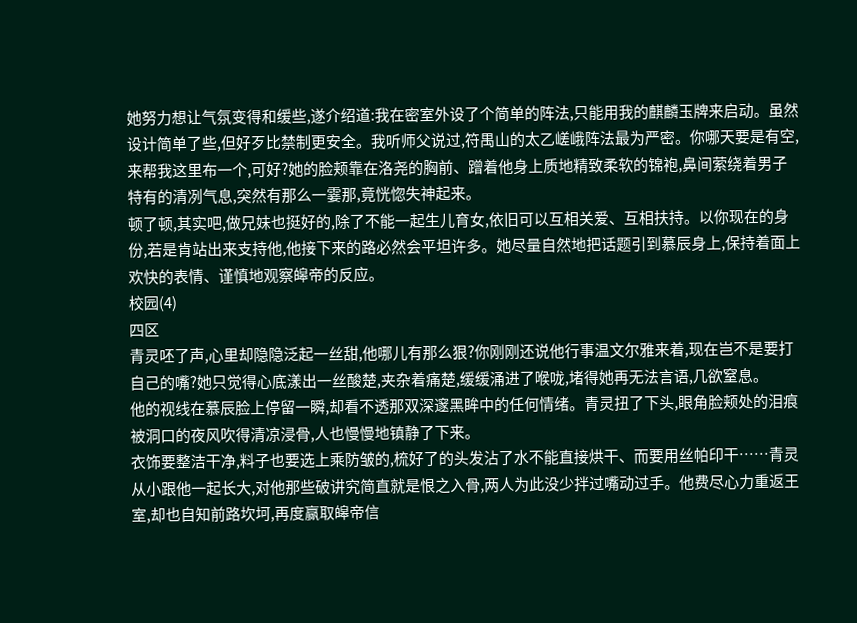她努力想让气氛变得和缓些,遂介绍道:我在密室外设了个简单的阵法,只能用我的麒麟玉牌来启动。虽然设计简单了些,但好歹比禁制更安全。我听师父说过,符禺山的太乙嵯峨阵法最为严密。你哪天要是有空,来帮我这里布一个,可好?她的脸颊靠在洛尧的胸前、蹭着他身上质地精致柔软的锦袍,鼻间萦绕着男子特有的清冽气息,突然有那么一霎那,竟恍惚失神起来。
顿了顿,其实吧,做兄妹也挺好的,除了不能一起生儿育女,依旧可以互相关爱、互相扶持。以你现在的身份,若是肯站出来支持他,他接下来的路必然会平坦许多。她尽量自然地把话题引到慕辰身上,保持着面上欢快的表情、谨慎地观察皞帝的反应。
校园(4)
四区
青灵呸了声,心里却隐隐泛起一丝甜,他哪儿有那么狠?你刚刚还说他行事温文尔雅来着,现在岂不是要打自己的嘴?她只觉得心底漾出一丝酸楚,夹杂着痛楚,缓缓涌进了喉咙,堵得她再无法言语,几欲窒息。
他的视线在慕辰脸上停留一瞬,却看不透那双深邃黑眸中的任何情绪。青灵扭了下头,眼角脸颊处的泪痕被洞口的夜风吹得清凉浸骨,人也慢慢地镇静了下来。
衣饰要整洁干净,料子也要选上乘防皱的,梳好了的头发沾了水不能直接烘干、而要用丝帕印干……青灵从小跟他一起长大,对他那些破讲究简直就是恨之入骨,两人为此没少拌过嘴动过手。他费尽心力重返王室,却也自知前路坎坷,再度赢取皞帝信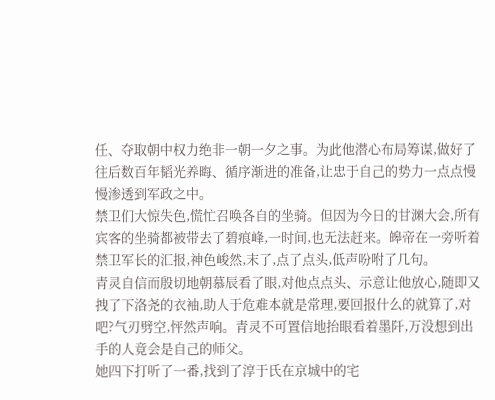任、夺取朝中权力绝非一朝一夕之事。为此他潜心布局筹谋,做好了往后数百年韬光养晦、循序渐进的准备,让忠于自己的势力一点点慢慢渗透到军政之中。
禁卫们大惊失色,慌忙召唤各自的坐骑。但因为今日的甘渊大会,所有宾客的坐骑都被带去了碧痕峰,一时间,也无法赶来。皞帝在一旁听着禁卫军长的汇报,神色峻然,末了,点了点头,低声吩咐了几句。
青灵自信而殷切地朝慕辰看了眼,对他点点头、示意让他放心,随即又拽了下洛尧的衣袖,助人于危难本就是常理,要回报什么的就算了,对吧?气刃劈空,怦然声响。青灵不可置信地抬眼看着墨阡,万没想到出手的人竟会是自己的师父。
她四下打听了一番,找到了淳于氏在京城中的宅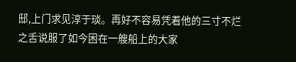邸,上门求见淳于琰。再好不容易凭着他的三寸不烂之舌说服了如今困在一艘船上的大家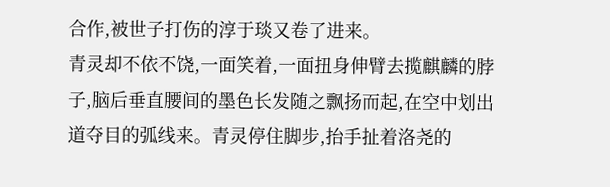合作,被世子打伤的淳于琰又卷了进来。
青灵却不依不饶,一面笑着,一面扭身伸臂去揽麒麟的脖子,脑后垂直腰间的墨色长发随之飘扬而起,在空中划出道夺目的弧线来。青灵停住脚步,抬手扯着洛尧的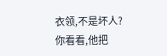衣领,不是坏人?你看看,他把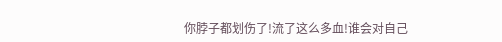你脖子都划伤了!流了这么多血!谁会对自己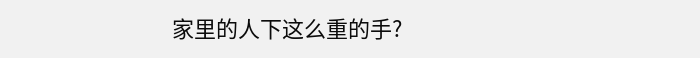家里的人下这么重的手?